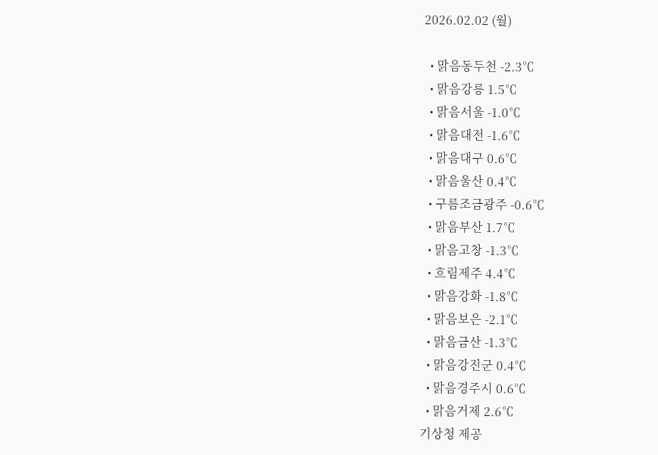2026.02.02 (월)

  • 맑음동두천 -2.3℃
  • 맑음강릉 1.5℃
  • 맑음서울 -1.0℃
  • 맑음대전 -1.6℃
  • 맑음대구 0.6℃
  • 맑음울산 0.4℃
  • 구름조금광주 -0.6℃
  • 맑음부산 1.7℃
  • 맑음고창 -1.3℃
  • 흐림제주 4.4℃
  • 맑음강화 -1.8℃
  • 맑음보은 -2.1℃
  • 맑음금산 -1.3℃
  • 맑음강진군 0.4℃
  • 맑음경주시 0.6℃
  • 맑음거제 2.6℃
기상청 제공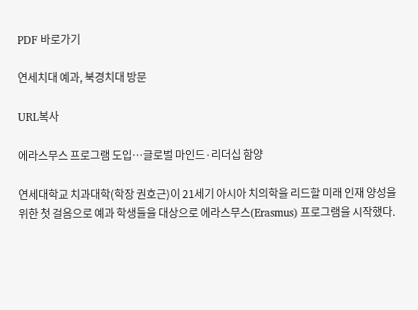PDF 바로가기

연세치대 예과, 북경치대 방문

URL복사

에라스무스 프로그램 도입…글로벌 마인드·리더십 함양

연세대학교 치과대학(학장 권호근)이 21세기 아시아 치의학을 리드할 미래 인재 양성을 위한 첫 걸음으로 예과 학생들을 대상으로 에라스무스(Erasmus) 프로그램을 시작했다.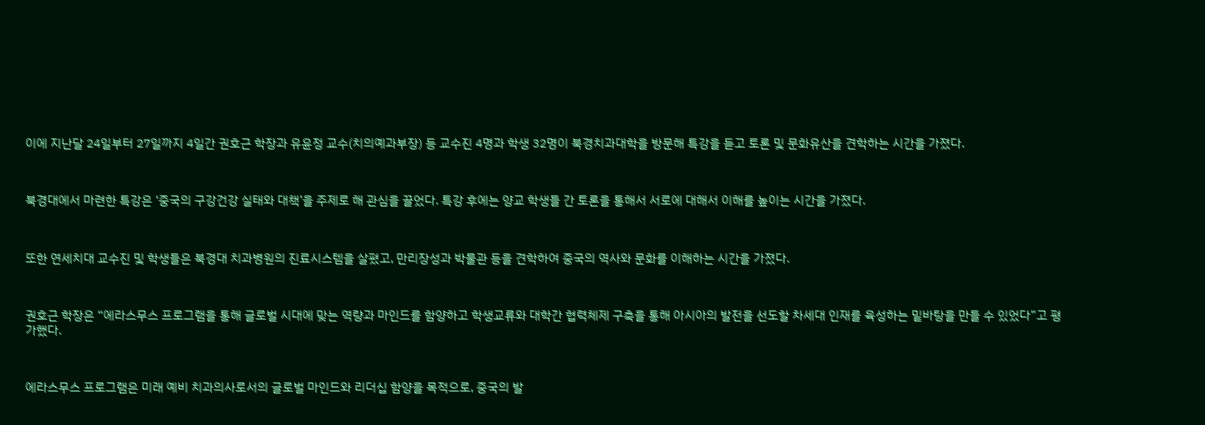이에 지난달 24일부터 27일까지 4일간 권호근 학장과 유윤정 교수(치의예과부장) 등 교수진 4명과 학생 32명이 북경치과대학을 방문해 특강을 듣고 토론 및 문화유산을 견학하는 시간을 가졌다.



북경대에서 마련한 특강은 ‘중국의 구강건강 실태와 대책’을 주제로 해 관심을 끌었다. 특강 후에는 양교 학생들 간 토론을 통해서 서로에 대해서 이해를 높이는 시간을 가졌다.



또한 연세치대 교수진 및 학생들은 북경대 치과병원의 진료시스템을 살폈고, 만리장성과 박물관 등을 견학하여 중국의 역사와 문화를 이해하는 시간을 가졌다.



권호근 학장은 “에라스무스 프로그램을 통해 글로벌 시대에 맞는 역량과 마인드를 함양하고 학생교류와 대학간 협력체제 구축을 통해 아시아의 발전을 선도할 차세대 인재를 육성하는 밑바탕을 만들 수 있었다”고 평가했다.



에라스무스 프로그램은 미래 예비 치과의사로서의 글로벌 마인드와 리더십 함양을 목적으로, 중국의 발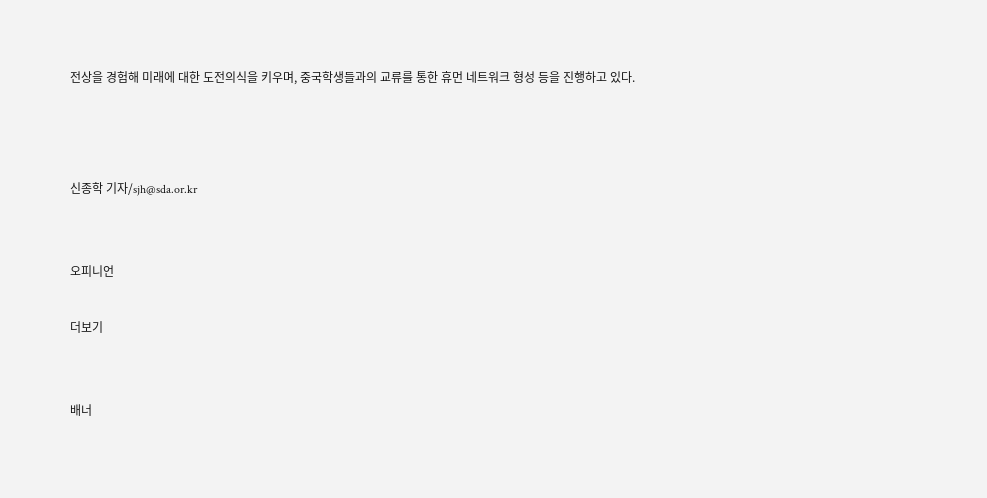전상을 경험해 미래에 대한 도전의식을 키우며, 중국학생들과의 교류를 통한 휴먼 네트워크 형성 등을 진행하고 있다.



신종학 기자/sjh@sda.or.kr


오피니언

더보기


배너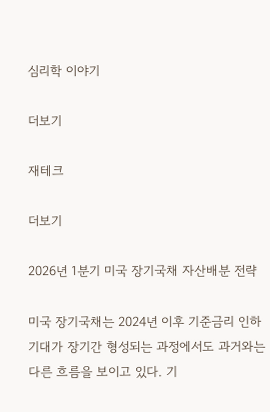심리학 이야기

더보기

재테크

더보기

2026년 1분기 미국 장기국채 자산배분 전략

미국 장기국채는 2024년 이후 기준금리 인하 기대가 장기간 형성되는 과정에서도 과거와는 다른 흐름을 보이고 있다. 기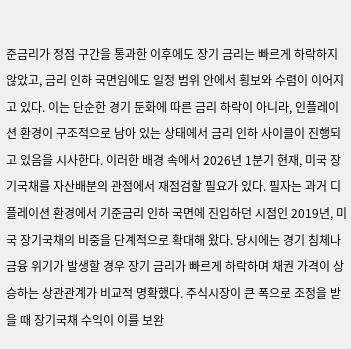준금리가 정점 구간을 통과한 이후에도 장기 금리는 빠르게 하락하지 않았고, 금리 인하 국면임에도 일정 범위 안에서 횡보와 수렴이 이어지고 있다. 이는 단순한 경기 둔화에 따른 금리 하락이 아니라, 인플레이션 환경이 구조적으로 남아 있는 상태에서 금리 인하 사이클이 진행되고 있음을 시사한다. 이러한 배경 속에서 2026년 1분기 현재, 미국 장기국채를 자산배분의 관점에서 재점검할 필요가 있다. 필자는 과거 디플레이션 환경에서 기준금리 인하 국면에 진입하던 시점인 2019년, 미국 장기국채의 비중을 단계적으로 확대해 왔다. 당시에는 경기 침체나 금융 위기가 발생할 경우 장기 금리가 빠르게 하락하며 채권 가격이 상승하는 상관관계가 비교적 명확했다. 주식시장이 큰 폭으로 조정을 받을 때 장기국채 수익이 이를 보완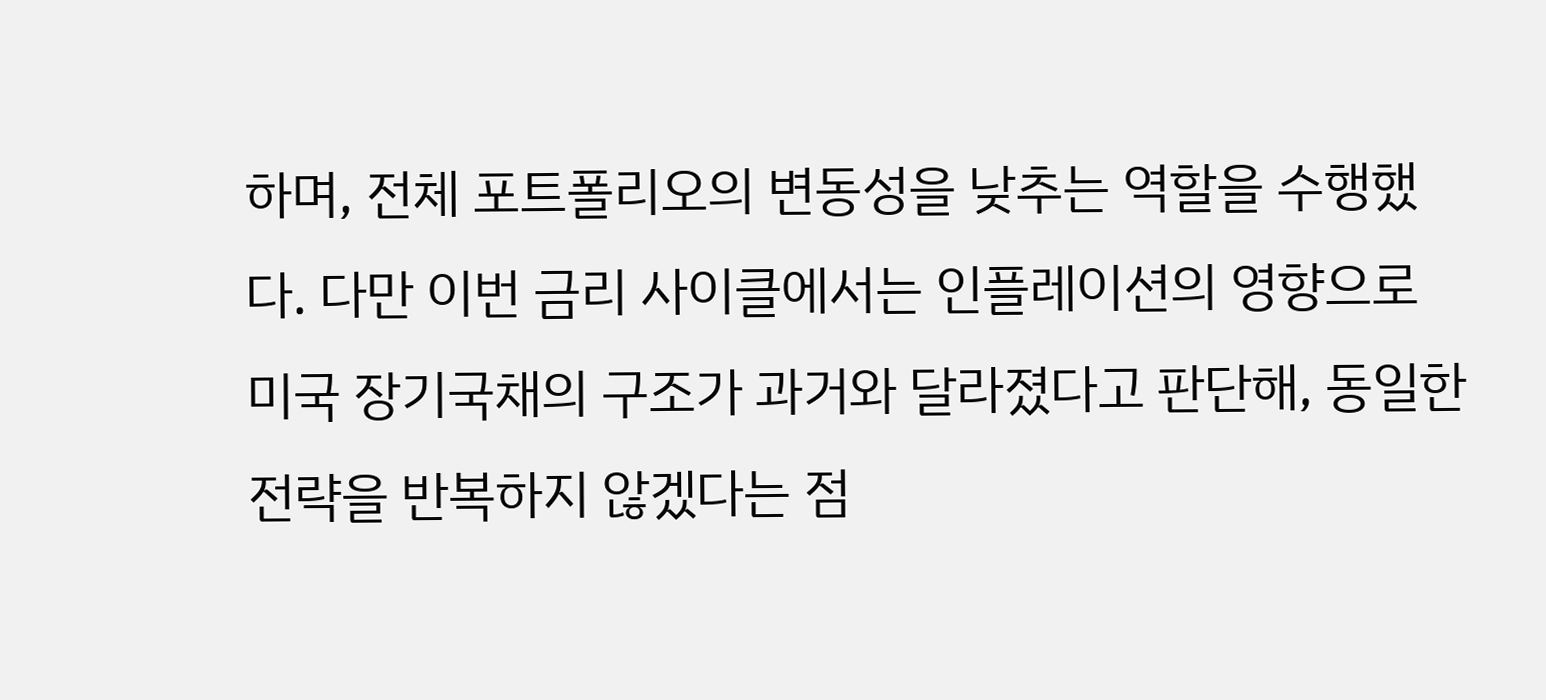하며, 전체 포트폴리오의 변동성을 낮추는 역할을 수행했다. 다만 이번 금리 사이클에서는 인플레이션의 영향으로 미국 장기국채의 구조가 과거와 달라졌다고 판단해, 동일한 전략을 반복하지 않겠다는 점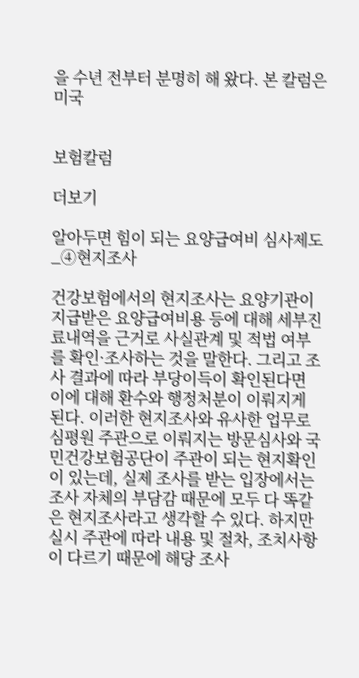을 수년 전부터 분명히 해 왔다. 본 칼럼은 미국


보험칼럼

더보기

알아두면 힘이 되는 요양급여비 심사제도_④현지조사

건강보험에서의 현지조사는 요양기관이 지급받은 요양급여비용 등에 대해 세부진료내역을 근거로 사실관계 및 적법 여부를 확인·조사하는 것을 말한다. 그리고 조사 결과에 따라 부당이득이 확인된다면 이에 대해 환수와 행정처분이 이뤄지게 된다. 이러한 현지조사와 유사한 업무로 심평원 주관으로 이뤄지는 방문심사와 국민건강보험공단이 주관이 되는 현지확인이 있는데, 실제 조사를 받는 입장에서는 조사 자체의 부담감 때문에 모두 다 똑같은 현지조사라고 생각할 수 있다. 하지만 실시 주관에 따라 내용 및 절차, 조치사항이 다르기 때문에 해당 조사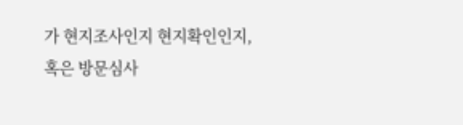가 현지조사인지 현지확인인지, 혹은 방문심사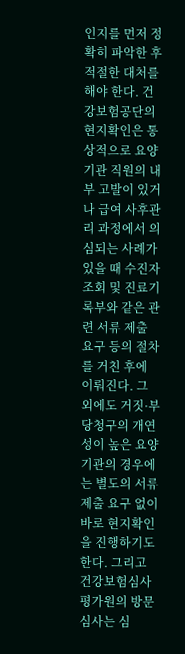인지를 먼저 정확히 파악한 후 적절한 대처를 해야 한다. 건강보험공단의 현지확인은 통상적으로 요양기관 직원의 내부 고발이 있거나 급여 사후관리 과정에서 의심되는 사례가 있을 때 수진자 조회 및 진료기록부와 같은 관련 서류 제출 요구 등의 절차를 거친 후에 이뤄진다. 그 외에도 거짓·부당청구의 개연성이 높은 요양기관의 경우에는 별도의 서류 제출 요구 없이 바로 현지확인을 진행하기도 한다. 그리고 건강보험심사평가원의 방문심사는 심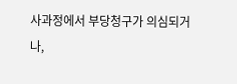사과정에서 부당청구가 의심되거나,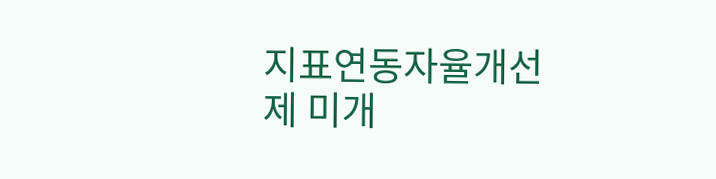지표연동자율개선제 미개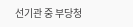선기관 중 부당청